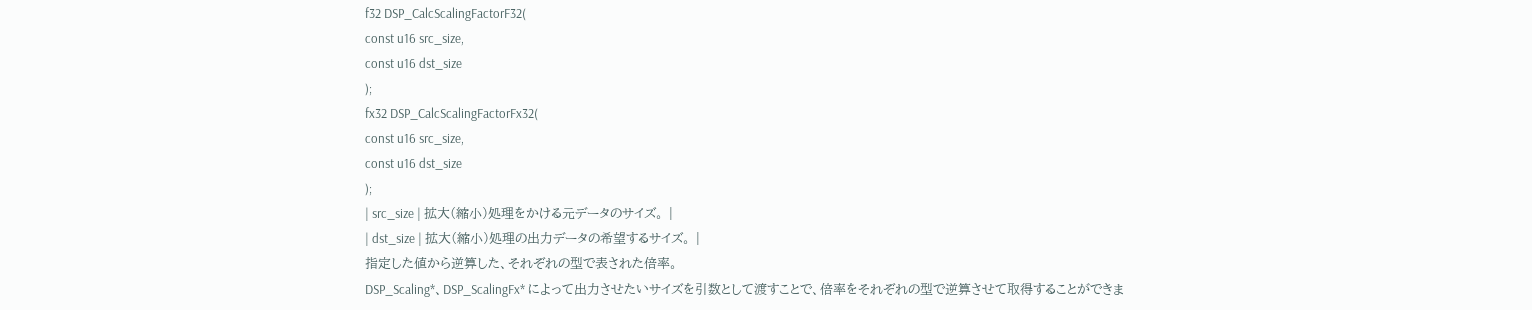f32 DSP_CalcScalingFactorF32(
const u16 src_size,
const u16 dst_size
);
fx32 DSP_CalcScalingFactorFx32(
const u16 src_size,
const u16 dst_size
);
| src_size | 拡大(縮小)処理をかける元データのサイズ。 |
| dst_size | 拡大(縮小)処理の出力データの希望するサイズ。 |
指定した値から逆算した、それぞれの型で表された倍率。
DSP_Scaling*、DSP_ScalingFx* によって出力させたいサイズを引数として渡すことで、倍率をそれぞれの型で逆算させて取得することができま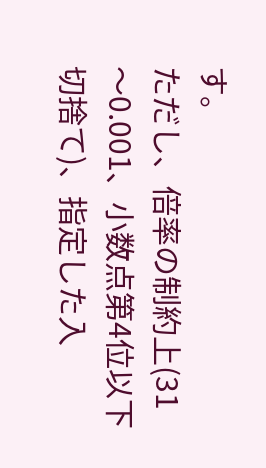す。
ただし、倍率の制約上(31〜0.001、小数点第4位以下切捨て)、指定した入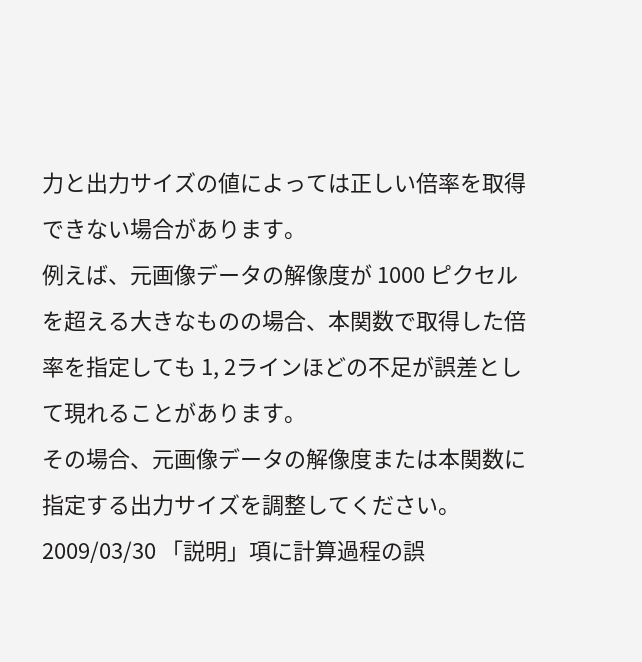力と出力サイズの値によっては正しい倍率を取得できない場合があります。
例えば、元画像データの解像度が 1000 ピクセルを超える大きなものの場合、本関数で取得した倍率を指定しても 1, 2ラインほどの不足が誤差として現れることがあります。
その場合、元画像データの解像度または本関数に指定する出力サイズを調整してください。
2009/03/30 「説明」項に計算過程の誤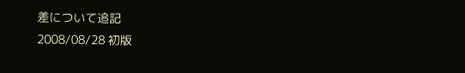差について追記
2008/08/28 初版